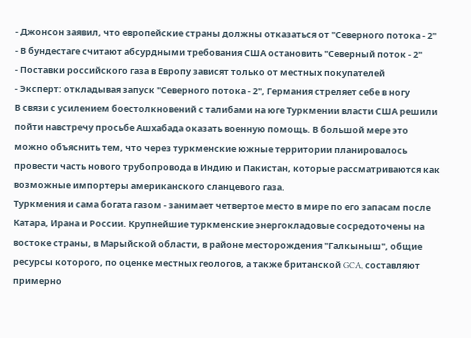- Джонсон заявил, что европейские страны должны отказаться от "Северного потока - 2"
- В бундестаге считают абсурдными требования США остановить "Северный поток - 2"
- Поставки российского газа в Европу зависят только от местных покупателей
- Эксперт: откладывая запуск "Северного потока - 2", Германия стреляет себе в ногу
В связи с усилением боестолкновений с талибами на юге Туркмении власти США решили пойти навстречу просьбе Ашхабада оказать военную помощь. В большой мере это можно объяснить тем, что через туркменские южные территории планировалось провести часть нового трубопровода в Индию и Пакистан, которые рассматриваются как возможные импортеры американского сланцевого газа.
Туркмения и сама богата газом - занимает четвертое место в мире по его запасам после Катара, Ирана и России. Крупнейшие туркменские энергокладовые сосредоточены на востоке страны, в Марыйской области, в районе месторождения "Галкыныш", общие ресурсы которого, по оценке местных геологов, а также британской GCA, составляют примерно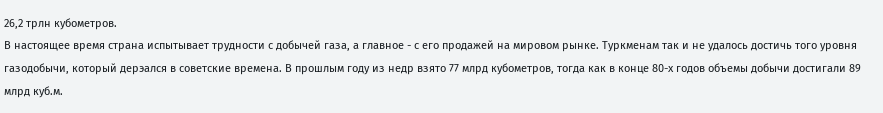26,2 трлн кубометров.
В настоящее время страна испытывает трудности с добычей газа, а главное - с его продажей на мировом рынке. Туркменам так и не удалось достичь того уровня газодобычи, который дерэался в советские времена. В прошлым году из недр взято 77 млрд кубометров, тогда как в конце 80-х годов объемы добычи достигали 89 млрд куб.м.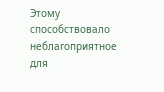Этому способствовало неблагоприятное для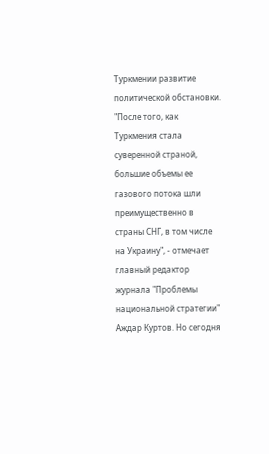Туркмении развитие политической обстановки. "После того, как Туркмения стала суверенной страной, большие объемы ее газового потока шли преимущественно в страны СНГ, в том числе на Украину", - отмечает главный редактор журнала "Проблемы национальной стратегии" Аждар Куртов. Но сегодня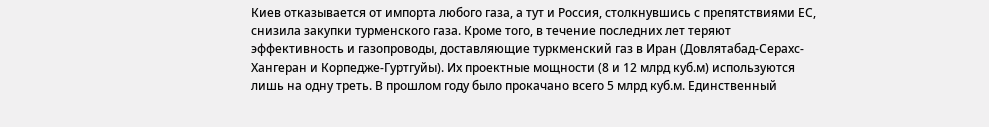Киев отказывается от импорта любого газа, а тут и Россия, столкнувшись с препятствиями ЕС, снизила закупки турменского газа. Кроме того, в течение последних лет теряют эффективность и газопроводы, доставляющие туркменский газ в Иран (Довлятабад-Серахс-Хангеран и Корпедже-Гуртгуйы). Их проектные мощности (8 и 12 млрд куб.м) используются лишь на одну треть. В прошлом году было прокачано всего 5 млрд куб.м. Единственный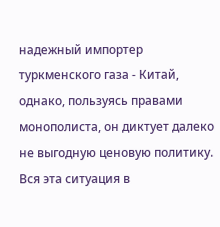надежный импортер туркменского газа - Китай, однако, пользуясь правами монополиста, он диктует далеко не выгодную ценовую политику. Вся эта ситуация в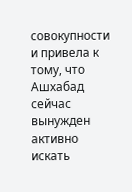совокупности и привела к тому, что Ашхабад сейчас вынужден активно искать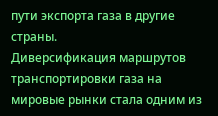пути экспорта газа в другие страны.
Диверсификация маршрутов транспортировки газа на мировые рынки стала одним из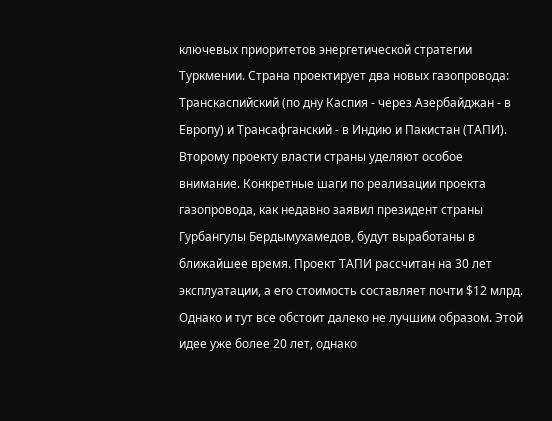ключевых приоритетов энергетической стратегии Туркмении. Страна проектирует два новых газопровода: Транскаспийский (по дну Каспия - через Азербайджан - в Европу) и Трансафганский - в Индию и Пакистан (ТАПИ). Второму проекту власти страны уделяют особое внимание. Конкретные шаги по реализации проекта газопровода, как недавно заявил президент страны Гурбангулы Бердымухамедов, будут выработаны в ближайшее время. Проект ТАПИ рассчитан на 30 лет эксплуатации, а его стоимость составляет почти $12 млрд. Однако и тут все обстоит далеко не лучшим образом. Этой идее уже более 20 лет, однако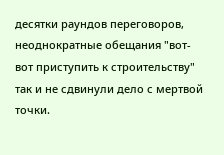десятки раундов переговоров, неоднократные обещания "вот-вот приступить к строительству" так и не сдвинули дело с мертвой точки.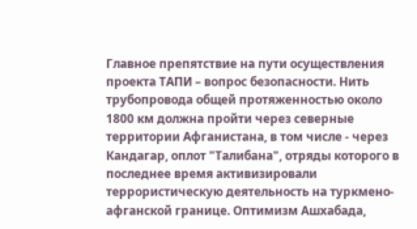Главное препятствие на пути осуществления проекта ТАПИ – вопрос безопасности. Нить трубопровода общей протяженностью около 1800 км должна пройти через северные территории Афганистана, в том числе - через Кандагар, оплот "Талибана", отряды которого в последнее время активизировали террористическую деятельность на туркмено-афганской границе. Оптимизм Ашхабада,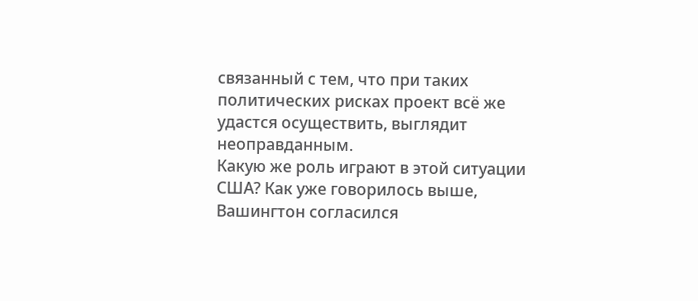связанный с тем, что при таких политических рисках проект всё же удастся осуществить, выглядит неоправданным.
Какую же роль играют в этой ситуации США? Как уже говорилось выше, Вашингтон согласился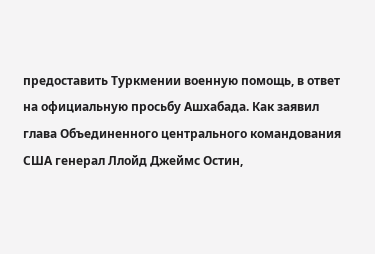предоставить Туркмении военную помощь, в ответ на официальную просьбу Ашхабада. Как заявил глава Объединенного центрального командования США генерал Ллойд Джеймс Остин,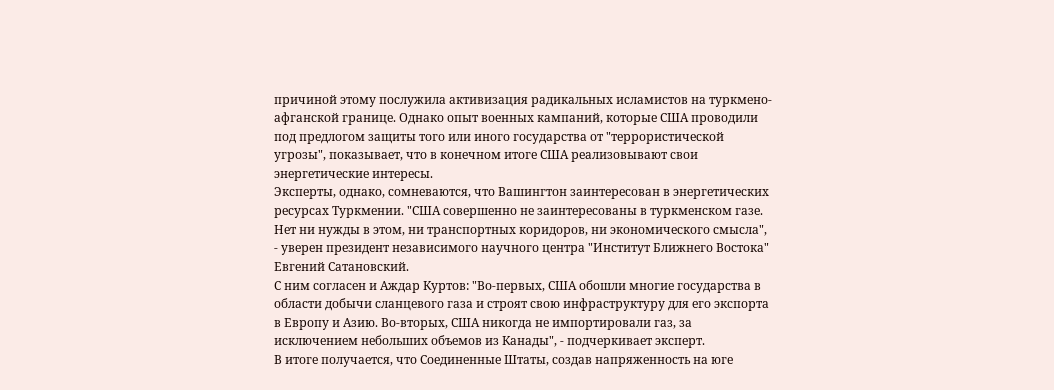причиной этому послужила активизация радикальных исламистов на туркмено-афганской границе. Однако опыт военных кампаний, которые США проводили под предлогом защиты того или иного государства от "террористической угрозы", показывает, что в конечном итоге США реализовывают свои энергетические интересы.
Эксперты, однако, сомневаются, что Вашингтон заинтересован в энергетических ресурсах Туркмении. "США совершенно не заинтересованы в туркменском газе. Нет ни нужды в этом, ни транспортных коридоров, ни экономического смысла", - уверен президент независимого научного центра "Институт Ближнего Востока" Евгений Сатановский.
С ним согласен и Аждар Куртов: "Во-первых, США обошли многие государства в области добычи сланцевого газа и строят свою инфраструктуру для его экспорта в Европу и Азию. Во-вторых, США никогда не импортировали газ, за исключением небольших объемов из Канады", - подчеркивает эксперт.
В итоге получается, что Соединенные Штаты, создав напряженность на юге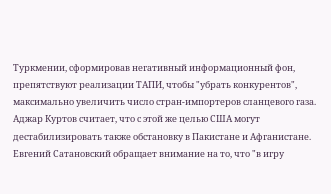Туркмении, сформировав негативный информационный фон, препятствуют реализации ТАПИ, чтобы "убрать конкурентов", максимально увеличить число стран-импортеров сланцевого газа. Аджар Куртов считает, что с этой же целью США могут дестабилизировать также обстановку в Пакистане и Афганистане. Евгений Сатановский обращает внимание на то, что "в игру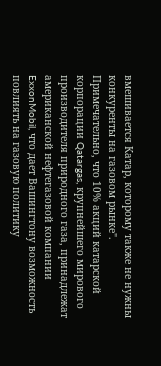вмешивается Катар, которому также не нужны конкуренты на газовом рынке". Примечательно, что 10% акций катарской корпорации Qatargas, крупнейшего мирового производителя природного газа, принадлежат американской нефтегазовой компании ExxonMobil, что дает Вашингтону возможность повлиять на газовую политику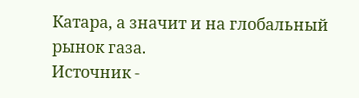Катара, а значит и на глобальный рынок газа.
Источник -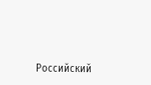Российский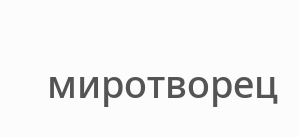миротворец